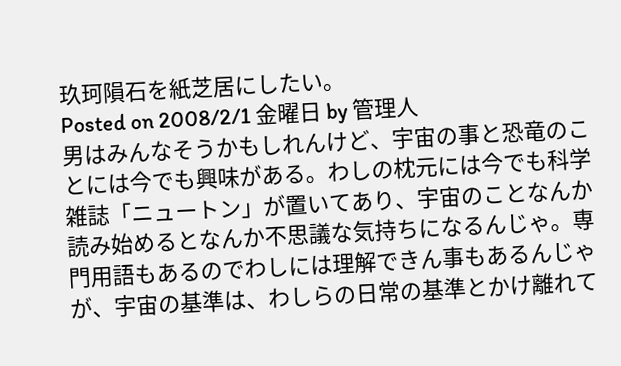玖珂隕石を紙芝居にしたい。
Posted on 2008/2/1 金曜日 by 管理人
男はみんなそうかもしれんけど、宇宙の事と恐竜のことには今でも興味がある。わしの枕元には今でも科学雑誌「ニュートン」が置いてあり、宇宙のことなんか読み始めるとなんか不思議な気持ちになるんじゃ。専門用語もあるのでわしには理解できん事もあるんじゃが、宇宙の基準は、わしらの日常の基準とかけ離れて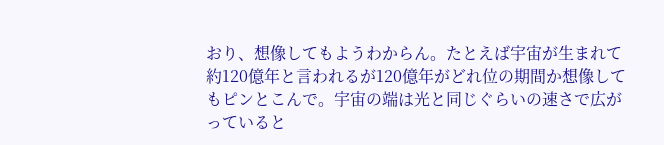おり、想像してもようわからん。たとえば宇宙が生まれて約120億年と言われるが120億年がどれ位の期間か想像してもピンとこんで。宇宙の端は光と同じぐらいの速さで広がっていると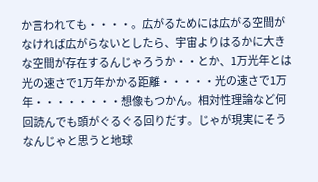か言われても・・・・。広がるためには広がる空間がなければ広がらないとしたら、宇宙よりはるかに大きな空間が存在するんじゃろうか・・とか、1万光年とは光の速さで1万年かかる距離・・・・・光の速さで1万年・・・・・・・・想像もつかん。相対性理論など何回読んでも頭がぐるぐる回りだす。じゃが現実にそうなんじゃと思うと地球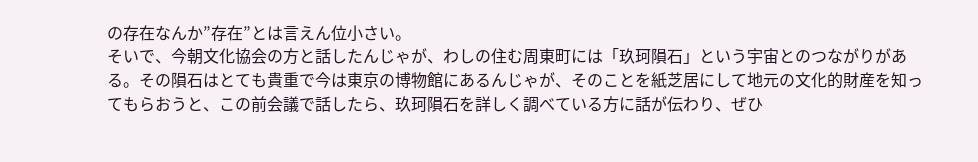の存在なんか”存在”とは言えん位小さい。
そいで、今朝文化協会の方と話したんじゃが、わしの住む周東町には「玖珂隕石」という宇宙とのつながりがある。その隕石はとても貴重で今は東京の博物館にあるんじゃが、そのことを紙芝居にして地元の文化的財産を知ってもらおうと、この前会議で話したら、玖珂隕石を詳しく調べている方に話が伝わり、ぜひ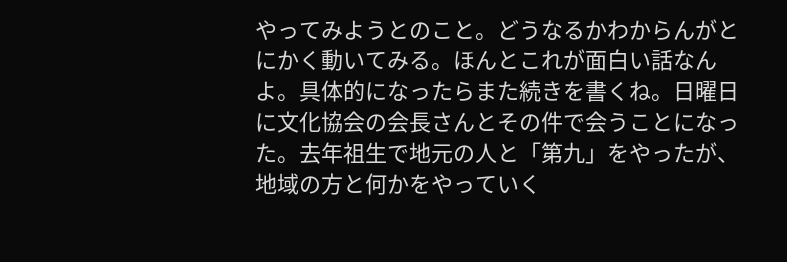やってみようとのこと。どうなるかわからんがとにかく動いてみる。ほんとこれが面白い話なんよ。具体的になったらまた続きを書くね。日曜日に文化協会の会長さんとその件で会うことになった。去年祖生で地元の人と「第九」をやったが、地域の方と何かをやっていく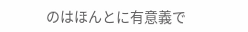のはほんとに有意義で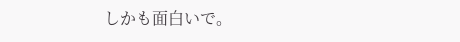しかも面白いで。